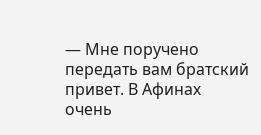— Мне поручено передать вам братский привет. В Афинах очень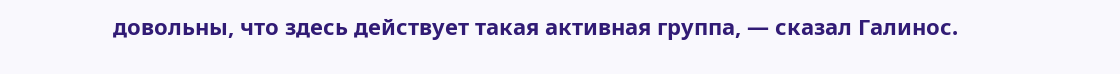довольны, что здесь действует такая активная группа, — сказал Галинос.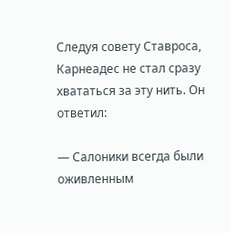Следуя совету Ставроса, Карнеадес не стал сразу хвататься за эту нить. Он ответил:

— Салоники всегда были оживленным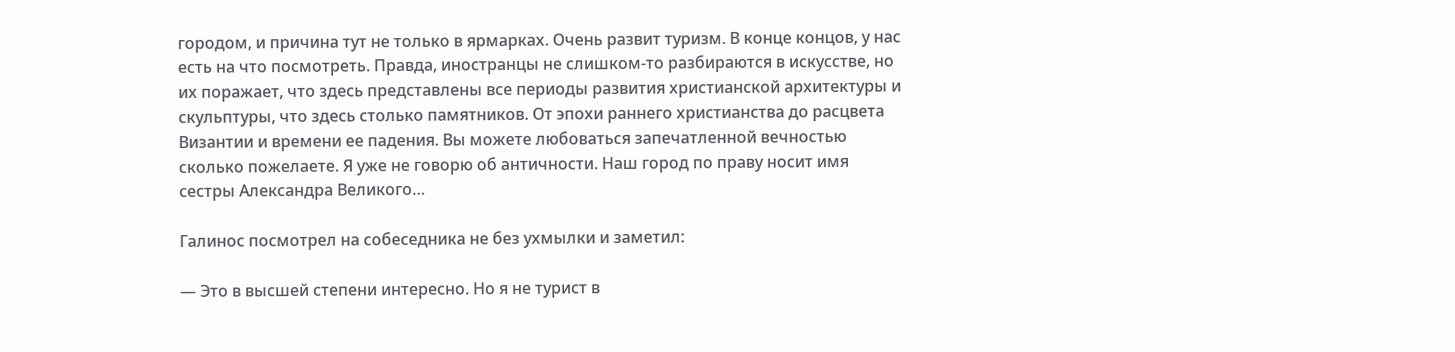городом, и причина тут не только в ярмарках. Очень развит туризм. В конце концов, у нас есть на что посмотреть. Правда, иностранцы не слишком-то разбираются в искусстве, но их поражает, что здесь представлены все периоды развития христианской архитектуры и скульптуры, что здесь столько памятников. От эпохи раннего христианства до расцвета Византии и времени ее падения. Вы можете любоваться запечатленной вечностью сколько пожелаете. Я уже не говорю об античности. Наш город по праву носит имя сестры Александра Великого…

Галинос посмотрел на собеседника не без ухмылки и заметил:

— Это в высшей степени интересно. Но я не турист в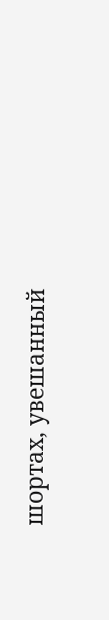шортах, увешанный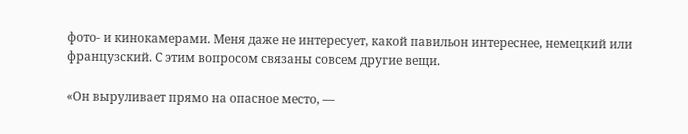фото- и кинокамерами. Меня даже не интересует, какой павильон интереснее, немецкий или французский. С этим вопросом связаны совсем другие вещи.

«Он выруливает прямо на опасное место, —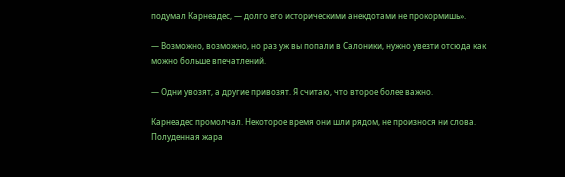подумал Карнеадес, — долго его историческими анекдотами не прокормишь».

— Возможно, возможно, но раз уж вы попали в Салоники, нужно увезти отсюда как можно больше впечатлений.

— Одни увозят, а другие привозят. Я считаю, что второе более важно.

Карнеадес промолчал. Некоторое время они шли рядом, не произнося ни слова. Полуденная жара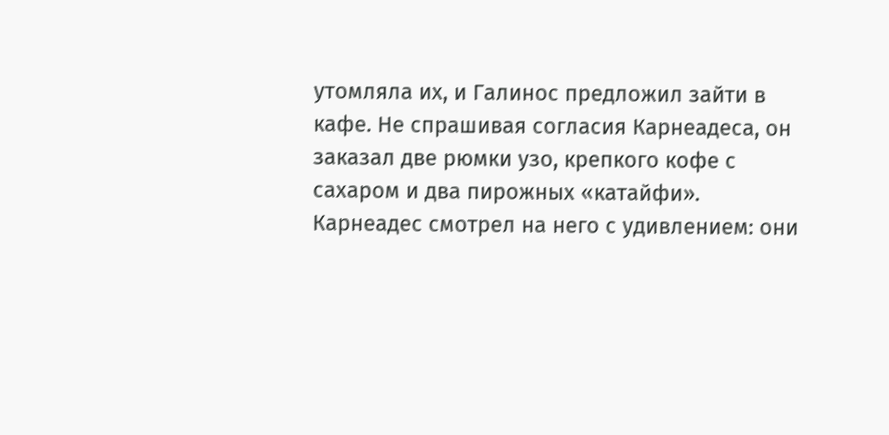утомляла их, и Галинос предложил зайти в кафе. Не спрашивая согласия Карнеадеса, он заказал две рюмки узо, крепкого кофе с сахаром и два пирожных «катайфи». Карнеадес смотрел на него с удивлением: они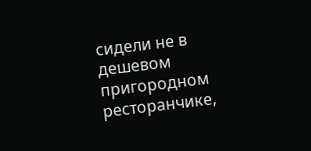сидели не в дешевом пригородном ресторанчике,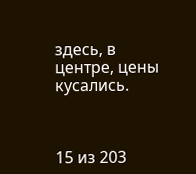здесь, в центре, цены кусались.



15 из 203